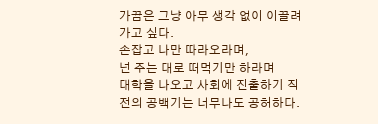가끔은 그냥 아무 생각 없이 이끌려가고 싶다.
손잡고 나만 따라오라며,
넌 주는 대로 떠먹기만 하라며
대학을 나오고 사회에 진출하기 직전의 공백기는 너무나도 공허하다.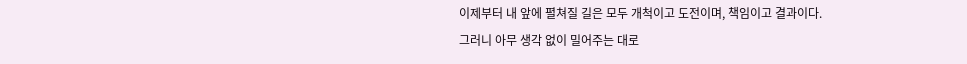이제부터 내 앞에 펼쳐질 길은 모두 개척이고 도전이며, 책임이고 결과이다.
그러니 아무 생각 없이 밀어주는 대로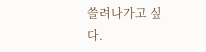쓸려나가고 싶다.